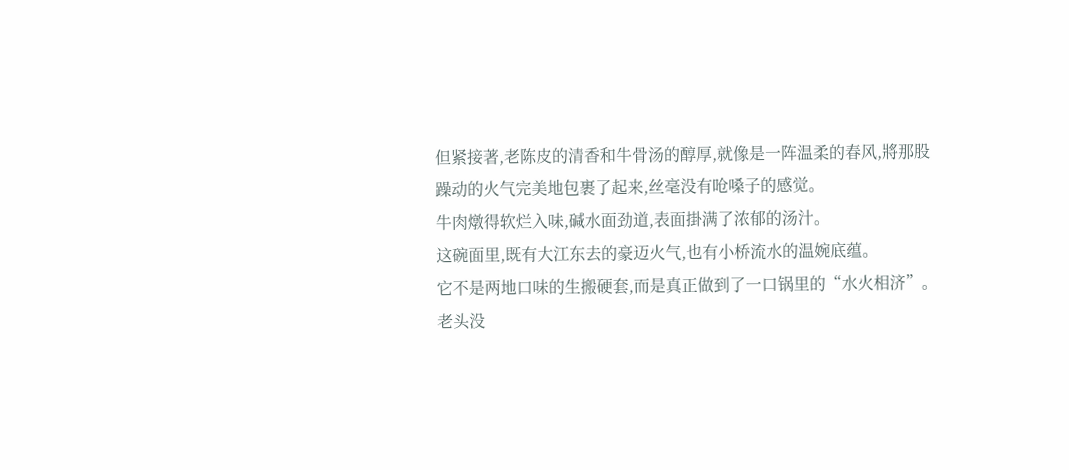但紧接著,老陈皮的清香和牛骨汤的醇厚,就像是一阵温柔的春风,將那股躁动的火气完美地包裹了起来,丝毫没有呛嗓子的感觉。
牛肉燉得软烂入味,碱水面劲道,表面掛满了浓郁的汤汁。
这碗面里,既有大江东去的豪迈火气,也有小桥流水的温婉底蕴。
它不是两地口味的生搬硬套,而是真正做到了一口锅里的“水火相济”。
老头没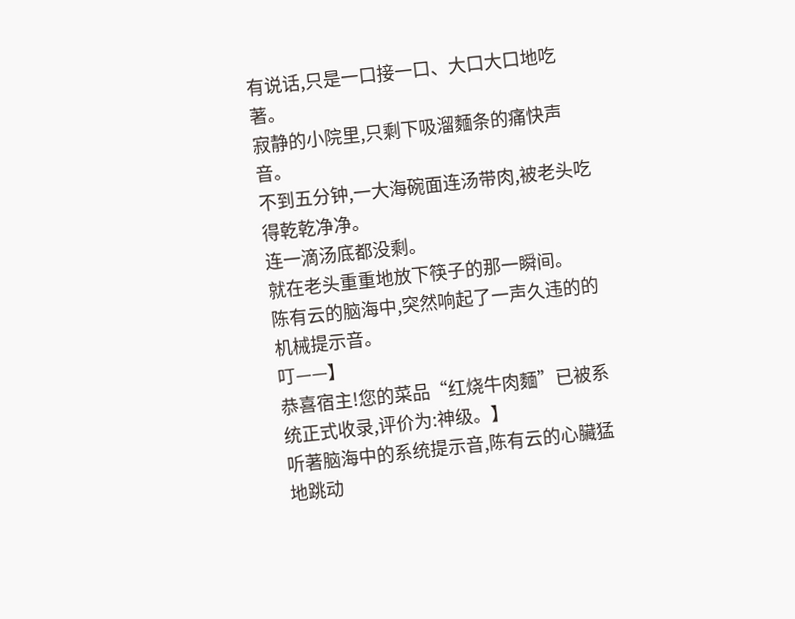有说话,只是一口接一口、大口大口地吃著。
寂静的小院里,只剩下吸溜麵条的痛快声音。
不到五分钟,一大海碗面连汤带肉,被老头吃得乾乾净净。
连一滴汤底都没剩。
就在老头重重地放下筷子的那一瞬间。
陈有云的脑海中,突然响起了一声久违的的机械提示音。
叮——】
恭喜宿主!您的菜品“红烧牛肉麵”已被系统正式收录,评价为:神级。】
听著脑海中的系统提示音,陈有云的心臟猛地跳动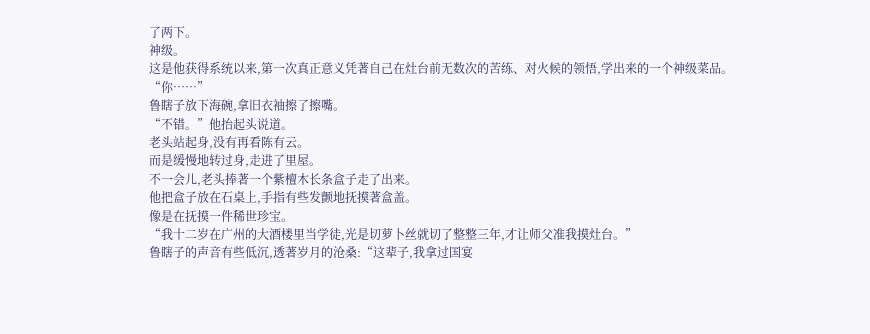了两下。
神级。
这是他获得系统以来,第一次真正意义凭著自己在灶台前无数次的苦练、对火候的领悟,学出来的一个神级菜品。
“你……”
鲁瞎子放下海碗,拿旧衣袖擦了擦嘴。
“不错。”他抬起头说道。
老头站起身,没有再看陈有云。
而是缓慢地转过身,走进了里屋。
不一会儿,老头捧著一个紫檀木长条盒子走了出来。
他把盒子放在石桌上,手指有些发颤地抚摸著盒盖。
像是在抚摸一件稀世珍宝。
“我十二岁在广州的大酒楼里当学徒,光是切萝卜丝就切了整整三年,才让师父准我摸灶台。”
鲁瞎子的声音有些低沉,透著岁月的沧桑:“这辈子,我拿过国宴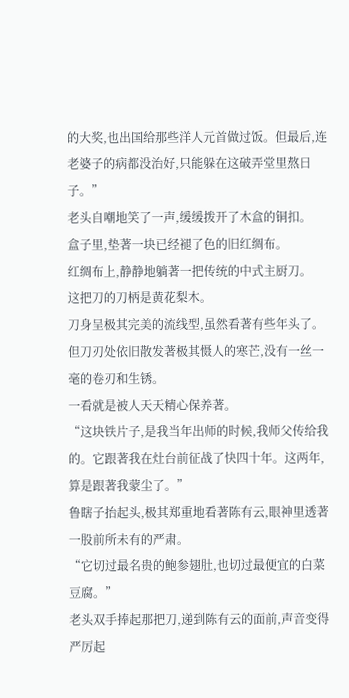的大奖,也出国给那些洋人元首做过饭。但最后,连老婆子的病都没治好,只能躲在这破弄堂里熬日子。”
老头自嘲地笑了一声,缓缓拨开了木盒的铜扣。
盒子里,垫著一块已经褪了色的旧红绸布。
红绸布上,静静地躺著一把传统的中式主厨刀。
这把刀的刀柄是黄花梨木。
刀身呈极其完美的流线型,虽然看著有些年头了。
但刀刃处依旧散发著极其慑人的寒芒,没有一丝一毫的卷刃和生锈。
一看就是被人天天精心保养著。
“这块铁片子,是我当年出师的时候,我师父传给我的。它跟著我在灶台前征战了快四十年。这两年,算是跟著我蒙尘了。”
鲁瞎子抬起头,极其郑重地看著陈有云,眼神里透著一股前所未有的严肃。
“它切过最名贵的鲍参翅肚,也切过最便宜的白菜豆腐。”
老头双手捧起那把刀,递到陈有云的面前,声音变得严厉起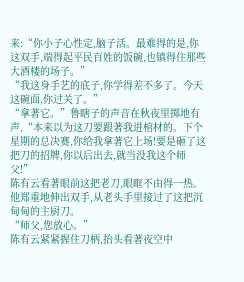来:“你小子心性定,脑子活。最难得的是,你这双手,端得起平民百姓的饭碗,也镇得住那些大酒楼的场子。”
“我这身手艺的底子,你学得差不多了。今天这碗面,你过关了。”
“拿著它。”鲁瞎子的声音在秋夜里掷地有声,“本来以为这刀要跟著我进棺材的。下个星期的总决赛,你给我拿著它上场!要是砸了这把刀的招牌,你以后出去,就当没我这个师父!”
陈有云看著眼前这把老刀,眼眶不由得一热。
他郑重地伸出双手,从老头手里接过了这把沉甸甸的主厨刀。
“师父,您放心。”
陈有云紧紧握住刀柄,抬头看著夜空中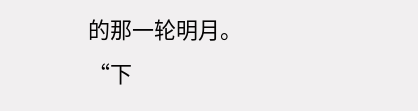的那一轮明月。
“下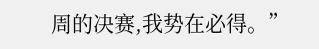周的决赛,我势在必得。”